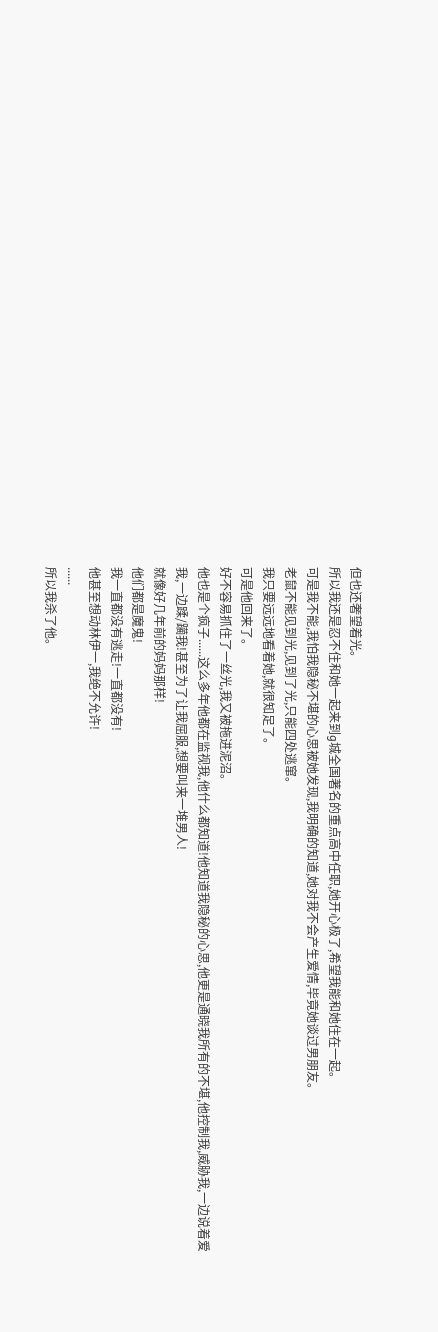但也还奢望着光。
所以我还是忍不住和她一起来到g城全国著名的重点高中任职,她开心极了,希望我能和她住在一起。
可是我不能,我怕我隐秘不堪的心思被她发现,我明确的知道,她对我不会产生爱情,毕竟她谈过男朋友。
老鼠不能见到光,见到了光,只能四处逃窜。
我只要远远地看着她,就很知足了。
可是他回来了。
好不容易抓住了一丝光,我又被拖进泥沼。
他也是个疯子......这么多年他都在监视我,他什么都知道!他知道我隐秘的心思,他更是通晓我所有的不堪,他控制我,威胁我,一边说着爱我,一边蹂/躏我!甚至为了让我屈服,想要叫来一堆男人!
就像好几年前的妈妈那样!
他们都是魔鬼!
我一直都没有逃走!一直都没有!
他甚至想动林伊一,我绝不允许!
......
所以我杀了他。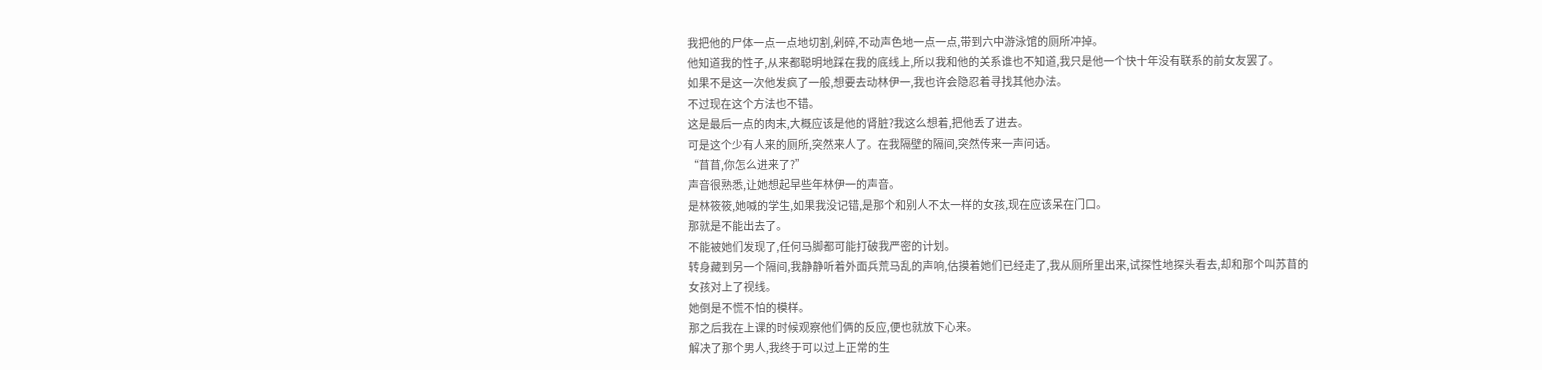我把他的尸体一点一点地切割,剁碎,不动声色地一点一点,带到六中游泳馆的厕所冲掉。
他知道我的性子,从来都聪明地踩在我的底线上,所以我和他的关系谁也不知道,我只是他一个快十年没有联系的前女友罢了。
如果不是这一次他发疯了一般,想要去动林伊一,我也许会隐忍着寻找其他办法。
不过现在这个方法也不错。
这是最后一点的肉末,大概应该是他的肾脏?我这么想着,把他丢了进去。
可是这个少有人来的厕所,突然来人了。在我隔壁的隔间,突然传来一声问话。
“苜苜,你怎么进来了?”
声音很熟悉,让她想起早些年林伊一的声音。
是林筱筱,她喊的学生,如果我没记错,是那个和别人不太一样的女孩,现在应该呆在门口。
那就是不能出去了。
不能被她们发现了,任何马脚都可能打破我严密的计划。
转身藏到另一个隔间,我静静听着外面兵荒马乱的声响,估摸着她们已经走了,我从厕所里出来,试探性地探头看去,却和那个叫苏苜的女孩对上了视线。
她倒是不慌不怕的模样。
那之后我在上课的时候观察他们俩的反应,便也就放下心来。
解决了那个男人,我终于可以过上正常的生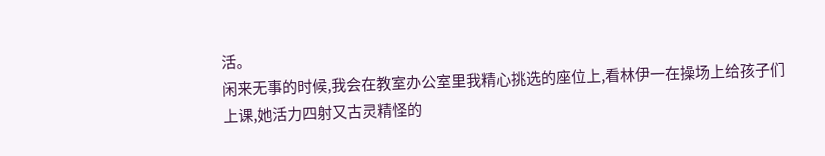活。
闲来无事的时候,我会在教室办公室里我精心挑选的座位上,看林伊一在操场上给孩子们上课,她活力四射又古灵精怪的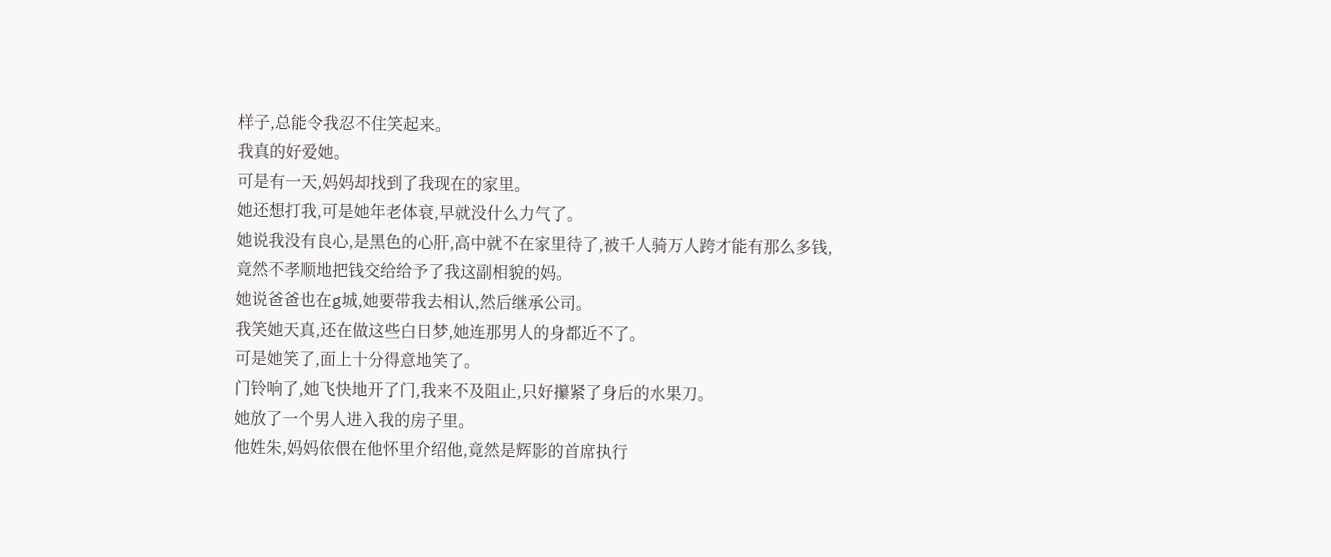样子,总能令我忍不住笑起来。
我真的好爱她。
可是有一天,妈妈却找到了我现在的家里。
她还想打我,可是她年老体衰,早就没什么力气了。
她说我没有良心,是黑色的心肝,高中就不在家里待了,被千人骑万人跨才能有那么多钱,竟然不孝顺地把钱交给给予了我这副相貌的妈。
她说爸爸也在g城,她要带我去相认,然后继承公司。
我笑她天真,还在做这些白日梦,她连那男人的身都近不了。
可是她笑了,面上十分得意地笑了。
门铃响了,她飞快地开了门,我来不及阻止,只好攥紧了身后的水果刀。
她放了一个男人进入我的房子里。
他姓朱,妈妈依偎在他怀里介绍他,竟然是辉影的首席执行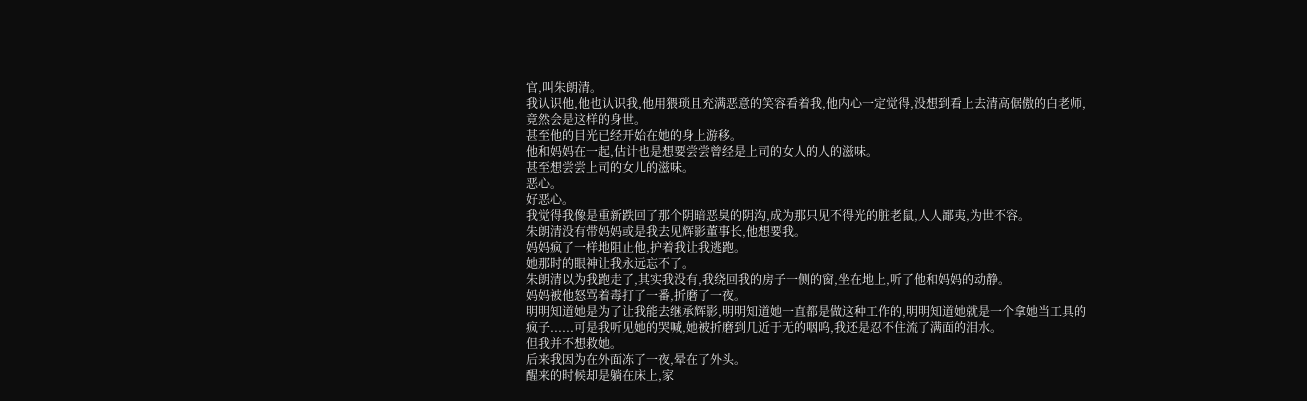官,叫朱朗清。
我认识他,他也认识我,他用猥琐且充满恶意的笑容看着我,他内心一定觉得,没想到看上去清高倨傲的白老师,竟然会是这样的身世。
甚至他的目光已经开始在她的身上游移。
他和妈妈在一起,估计也是想要尝尝曾经是上司的女人的人的滋味。
甚至想尝尝上司的女儿的滋味。
恶心。
好恶心。
我觉得我像是重新跌回了那个阴暗恶臭的阴沟,成为那只见不得光的脏老鼠,人人鄙夷,为世不容。
朱朗清没有带妈妈或是我去见辉影董事长,他想要我。
妈妈疯了一样地阻止他,护着我让我逃跑。
她那时的眼神让我永远忘不了。
朱朗清以为我跑走了,其实我没有,我绕回我的房子一侧的窗,坐在地上,听了他和妈妈的动静。
妈妈被他怒骂着毒打了一番,折磨了一夜。
明明知道她是为了让我能去继承辉影,明明知道她一直都是做这种工作的,明明知道她就是一个拿她当工具的疯子......可是我听见她的哭喊,她被折磨到几近于无的咽呜,我还是忍不住流了满面的泪水。
但我并不想救她。
后来我因为在外面冻了一夜,晕在了外头。
醒来的时候却是躺在床上,家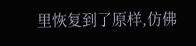里恢复到了原样,仿佛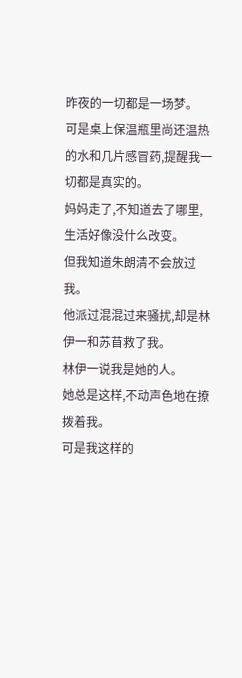昨夜的一切都是一场梦。
可是桌上保温瓶里尚还温热的水和几片感冒药,提醒我一切都是真实的。
妈妈走了,不知道去了哪里,生活好像没什么改变。
但我知道朱朗清不会放过我。
他派过混混过来骚扰,却是林伊一和苏苜救了我。
林伊一说我是她的人。
她总是这样,不动声色地在撩拨着我。
可是我这样的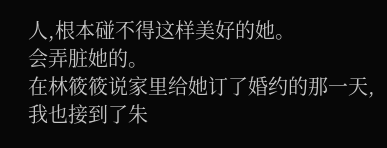人,根本碰不得这样美好的她。
会弄脏她的。
在林筱筱说家里给她订了婚约的那一天,我也接到了朱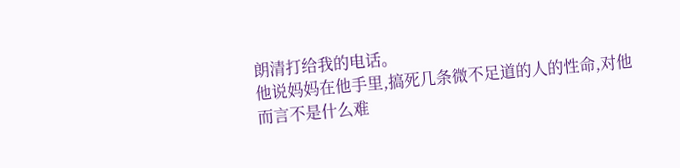朗清打给我的电话。
他说妈妈在他手里,搞死几条微不足道的人的性命,对他而言不是什么难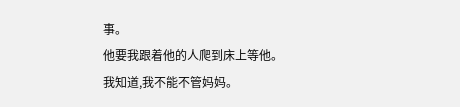事。
他要我跟着他的人爬到床上等他。
我知道,我不能不管妈妈。